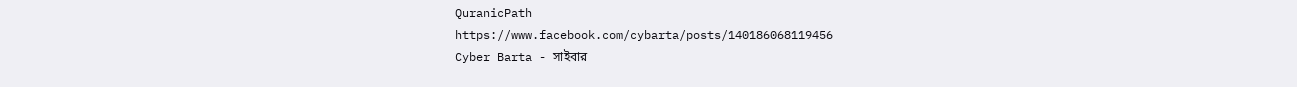QuranicPath
https://www.facebook.com/cybarta/posts/140186068119456
Cyber Barta - সাইবার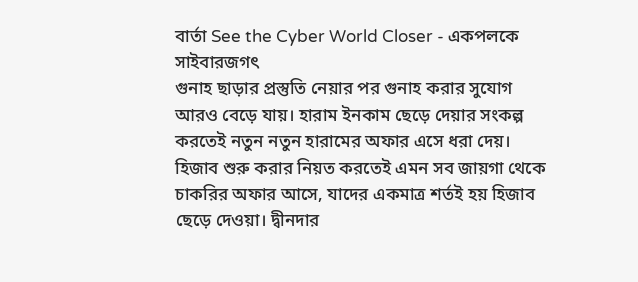বার্তা See the Cyber World Closer - একপলকে সাইবারজগৎ
গুনাহ ছাড়ার প্রস্তুতি নেয়ার পর গুনাহ করার সুযোগ আরও বেড়ে যায়। হারাম ইনকাম ছেড়ে দেয়ার সংকল্প করতেই নতুন নতুন হারামের অফার এসে ধরা দেয়। হিজাব শুরু করার নিয়ত করতেই এমন সব জায়গা থেকে চাকরির অফার আসে, যাদের একমাত্র শর্তই হয় হিজাব ছেড়ে দেওয়া। দ্বীনদার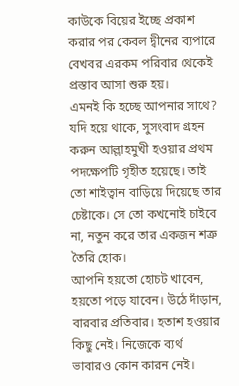কাউকে বিয়ের ইচ্ছে প্রকাশ করার পর কেবল দ্বীনের ব্যপারে বেখবর এরকম পরিবার থেকেই প্রস্তাব আসা শুরু হয়।
এমনই কি হচ্ছে আপনার সাথে? যদি হয়ে থাকে, সুসংবাদ গ্রহন করুন আল্লাহমুখী হওয়ার প্রথম পদক্ষেপটি গৃহীত হয়েছে। তাই তো শাইত্বান বাড়িয়ে দিয়েছে তার চেষ্টাকে। সে তো কখনোই চাইবে না, নতুন করে তার একজন শত্রু তৈরি হোক।
আপনি হয়তো হোচট খাবেন, হয়তো পড়ে যাবেন। উঠে দাঁড়ান, বারবার প্রতিবার। হতাশ হওয়ার কিছু নেই। নিজেকে ব্যর্থ ভাবারও কোন কারন নেই।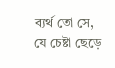ব্যর্থ তো সে, যে চেষ্টা ছেড়ে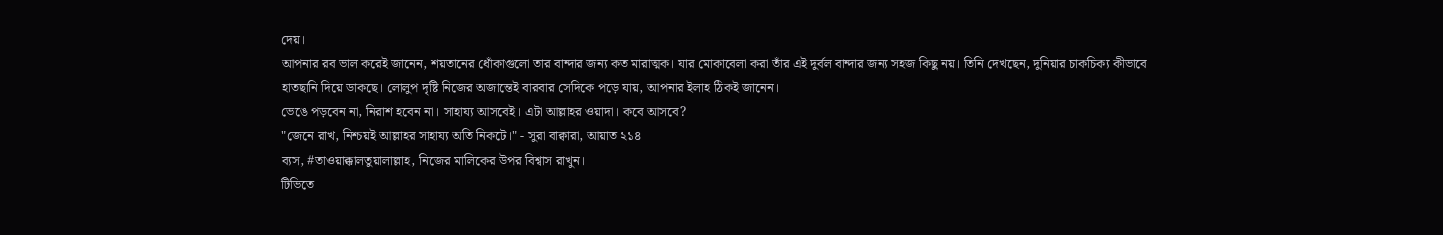দেয়।
আপনার রব ভাল করেই জানেন, শয়তানের ধোঁকাগুলো তার বান্দার জন্য কত মারাত্মক। যার মোকাবেলা করা তাঁর এই দুর্বল বান্দার জন্য সহজ কিছু নয়। তিনি দেখছেন, দুনিয়ার চাকচিক্য কীভাবে হাতছানি দিয়ে ডাকছে। লোলুপ দৃষ্টি নিজের অজান্তেই বারবার সেদিকে পড়ে যায়, আপনার ইলাহ ঠিকই জানেন।
ভেঙে পড়বেন না, নিরাশ হবেন না। সাহায্য আসবেই। এটা আল্লাহর ওয়াদা। কবে আসবে?
"জেনে রাখ, নিশ্চয়ই আল্লাহর সাহায্য অতি নিকটে।" - সুরা বাক্বারা, আয়াত ২১৪
ব্যস, #তাওয়াক্কালতুয়ালাল্লাহ, নিজের মালিকের উপর বিশ্বাস রাখুন।
টিভিতে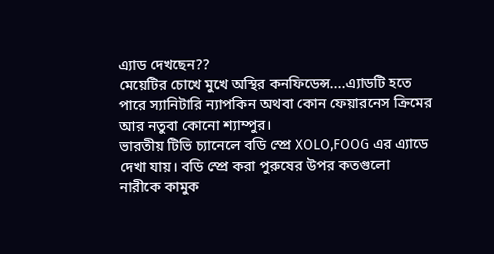এ্যাড দেখছেন??
মেয়েটির চোখে মুখে অস্থির কনফিডেন্স....এ্যাডটি হতে পারে স্যানিটারি ন্যাপকিন অথবা কোন ফেয়ারনেস ক্রিমের আর নতুবা কোনো শ্যাম্পুর।
ভারতীয় টিভি চ্যানেলে বডি স্প্রে XOLO,FOOG এর এ্যাডে দেখা যায়। বডি স্প্রে করা পুরুষের উপর কতগুলো নারীকে কামুক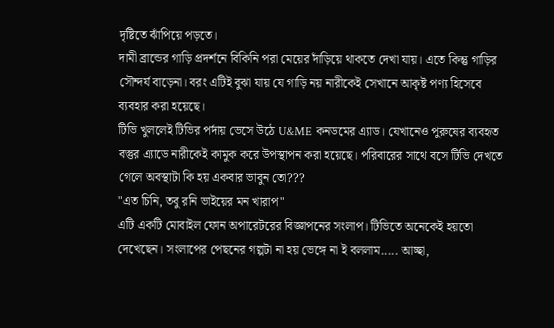দৃষ্টিতে ঝাঁপিয়ে পড়তে।
দামী ব্রান্ডের গাড়ি প্রদর্শনে বিকিনি পরা মেয়ের দাঁড়িয়ে থাকতে দেখা যায়। এতে কিন্তু গাড়ির সৌন্দর্য বাড়েনা। বরং এটিই বুঝা যায় যে গাড়ি নয় নারীকেই সেখানে আকৃষ্ট পণ্য হিসেবে ব্যবহার করা হয়েছে।
টিভি খুললেই টিভির পর্দায় ভেসে উঠে U&ME কনডমের এ্যাড। যেখানেও পুরুষের ব্যবহৃত বস্তুর এ্যাডে নারীকেই কামুক করে উপস্থাপন করা হয়েছে। পরিবারের সাথে বসে টিভি দেখতে গেলে অবস্থাটা কি হয় একবার ভাবুন তো???
"এত চিনি, তবু রনি ভাইয়ের মন খারাপ"
এটি একটি মোবাইল ফোন অপারেটরের বিজ্ঞাপনের সংলাপ। টিভিতে অনেকেই হয়তো দেখেছেন। সংলাপের পেছনের গল্পটা না হয় ভেঙ্গে না ই বললাম..... আচ্ছা,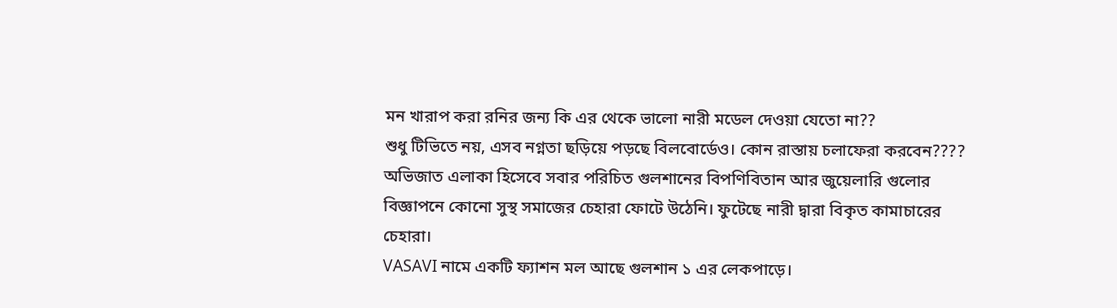মন খারাপ করা রনির জন্য কি এর থেকে ভালো নারী মডেল দেওয়া যেতো না??
শুধু টিভিতে নয়, এসব নগ্নতা ছড়িয়ে পড়ছে বিলবোর্ডেও। কোন রাস্তায় চলাফেরা করবেন????
অভিজাত এলাকা হিসেবে সবার পরিচিত গুলশানের বিপণিবিতান আর জুয়েলারি গুলোর বিজ্ঞাপনে কোনো সুস্থ সমাজের চেহারা ফোটে উঠেনি। ফুটেছে নারী দ্বারা বিকৃত কামাচারের চেহারা।
VASAVI নামে একটি ফ্যাশন মল আছে গুলশান ১ এর লেকপাড়ে।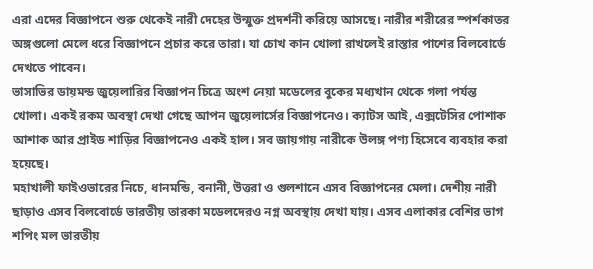এরা এদের বিজ্ঞাপনে শুরু থেকেই নারী দেহের উন্মুক্ত প্রদর্শনী করিয়ে আসছে। নারীর শরীরের স্পর্শকাতর অঙ্গগুলো মেলে ধরে বিজ্ঞাপনে প্রচার করে তারা। যা চোখ কান খোলা রাখলেই রাস্তার পাশের বিলবোর্ডে দেখতে পাবেন।
ভাসাভির ডায়মন্ড জুয়েলারির বিজ্ঞাপন চিত্রে অংশ নেয়া মডেলের বুকের মধ্যখান থেকে গলা পর্যন্ত খোলা। একই রকম অবস্থা দেখা গেছে আপন জুয়েলার্সের বিজ্ঞাপনেও। ক্যাটস আই, এক্সটেসির পোশাক আশাক আর প্রাইড শাড়ির বিজ্ঞাপনেও একই হাল। সব জায়গায় নারীকে উলঙ্গ পণ্য হিসেবে ব্যবহার করা হয়েছে।
মহাখালী ফাইওভারের নিচে, ধানমন্ডি, বনানী, উত্তরা ও গুলশানে এসব বিজ্ঞাপনের মেলা। দেশীয় নারী ছাড়াও এসব বিলবোর্ডে ভারতীয় তারকা মডেলদেরও নগ্ন অবস্থায় দেখা যায়। এসব এলাকার বেশির ভাগ শপিং মল ভারতীয়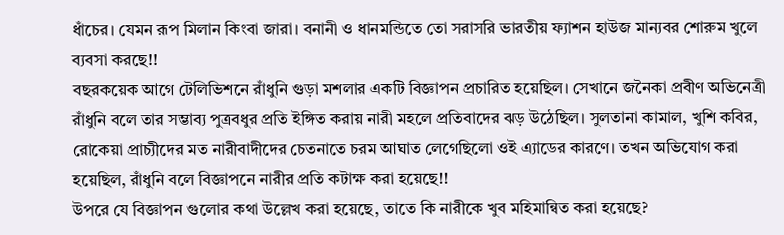ধাঁচের। যেমন রূপ মিলান কিংবা জারা। বনানী ও ধানমন্ডিতে তো সরাসরি ভারতীয় ফ্যাশন হাউজ মান্যবর শোরুম খুলে ব্যবসা করছে!!
বছরকয়েক আগে টেলিভিশনে রাঁধুনি গুড়া মশলার একটি বিজ্ঞাপন প্রচারিত হয়েছিল। সেখানে জনৈকা প্রবীণ অভিনেত্রী রাঁধুনি বলে তার সম্ভাব্য পুত্রবধুর প্রতি ইঙ্গিত করায় নারী মহলে প্রতিবাদের ঝড় উঠেছিল। সুলতানা কামাল, খুশি কবির, রোকেয়া প্রাচ্যীদের মত নারীবাদীদের চেতনাতে চরম আঘাত লেগেছিলো ওই এ্যাডের কারণে। তখন অভিযোগ করা হয়েছিল, রাঁধুনি বলে বিজ্ঞাপনে নারীর প্রতি কটাক্ষ করা হয়েছে!!
উপরে যে বিজ্ঞাপন গুলোর কথা উল্লেখ করা হয়েছে, তাতে কি নারীকে খুব মহিমান্বিত করা হয়েছে?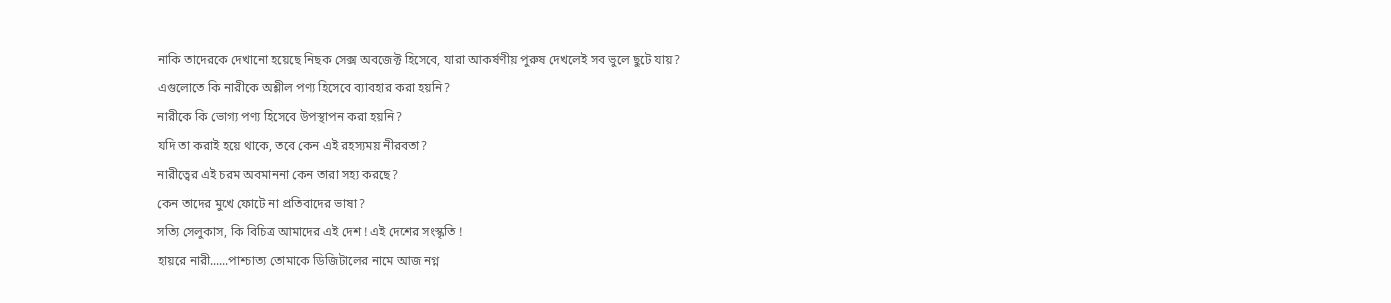নাকি তাদেরকে দেখানো হয়েছে নিছক সেক্স অবজেক্ট হিসেবে, যারা আকর্ষণীয় পুরুষ দেখলেই সব ভুলে ছুটে যায়?
এগুলোতে কি নারীকে অশ্লীল পণ্য হিসেবে ব্যাবহার করা হয়নি?
নারীকে কি ভোগ্য পণ্য হিসেবে উপস্থাপন করা হয়নি?
যদি তা করাই হয়ে থাকে, তবে কেন এই রহস্যময় নীরবতা?
নারীত্বের এই চরম অবমাননা কেন তারা সহ্য করছে?
কেন তাদের মুখে ফোটে না প্রতিবাদের ভাষা?
সত্যি সেলুকাস, কি বিচিত্র আমাদের এই দেশ ! এই দেশের সংস্কৃতি !
হায়রে নারী......পাশ্চাত্য তোমাকে ডিজিটালের নামে আজ নগ্ন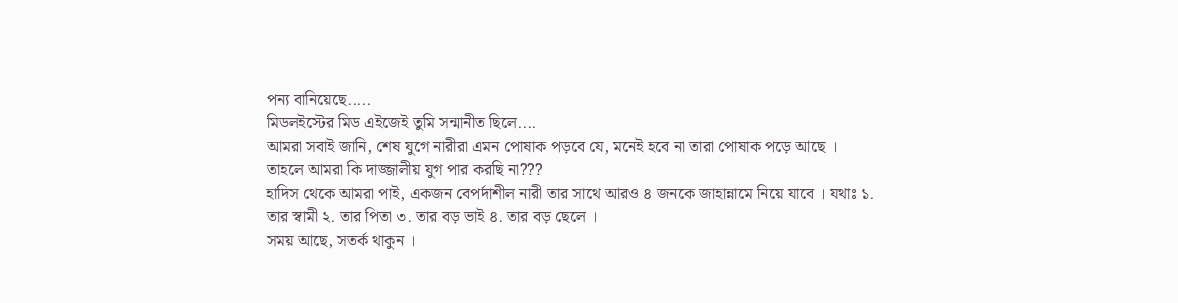পন্য বানিয়েছে.....
মিডলইস্টের মিড এইজেই তুমি সন্মানীত ছিলে....
আমরা সবাই জানি, শেষ যুগে নারীরা এমন পোষাক পড়বে যে, মনেই হবে না তারা পোষাক পড়ে আছে ।
তাহলে আমরা কি দাজ্জালীয় যুগ পার করছি না???
হাদিস থেকে আমরা পাই, একজন বেপর্দাশীল নারী তার সাথে আরও ৪ জনকে জাহান্নামে নিয়ে যাবে । যথাঃ ১. তার স্বামী ২. তার পিতা ৩. তার বড় ভাই ৪. তার বড় ছেলে ।
সময় আছে, সতর্ক থাকুন ।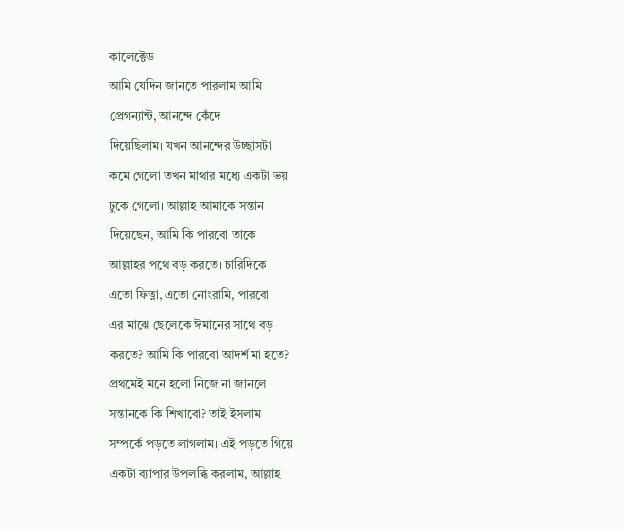কালেক্টেড
আমি যেদিন জানতে পারলাম আমি
প্রেগন্যান্ট, আনন্দে কেঁদে
দিয়েছিলাম। যখন আনন্দের উচ্ছাসটা
কমে গেলো তখন মাথার মধ্যে একটা ভয়
ঢুকে গেলো। আল্লাহ আমাকে সন্তান
দিয়েছেন, আমি কি পারবো তাকে
আল্লাহর পথে বড় করতে। চারিদিকে
এতো ফিত্না, এতো নোংরামি, পারবো
এর মাঝে ছেলেকে ঈমানের সাথে বড়
করতে? আমি কি পারবো আদর্শ মা হতে?
প্রথমেই মনে হলো নিজে না জানলে
সন্তানকে কি শিখাবো? তাই ইসলাম
সম্পর্কে পড়তে লাগলাম। এই পড়তে গিয়ে
একটা ব্যাপার উপলব্ধি করলাম, আল্লাহ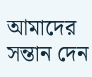আমাদের সন্তান দেন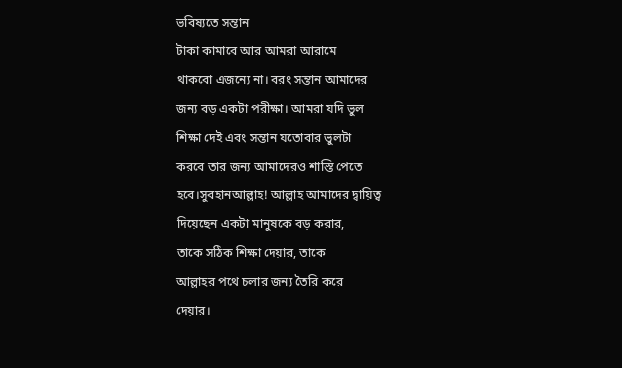ভবিষ্যতে সন্তান
টাকা কামাবে আর আমরা আরামে
থাকবো এজন্যে না। বরং সন্তান আমাদের
জন্য বড় একটা পরীক্ষা। আমরা যদি ভুল
শিক্ষা দেই এবং সন্তান যতোবার ভুলটা
করবে তার জন্য আমাদেরও শাস্তি পেতে
হবে।সুবহানআল্লাহ! আল্লাহ আমাদের দ্বায়িত্ব
দিয়েছেন একটা মানুষকে বড় করার,
তাকে সঠিক শিক্ষা দেয়ার, তাকে
আল্লাহর পথে চলার জন্য তৈরি করে
দেয়ার।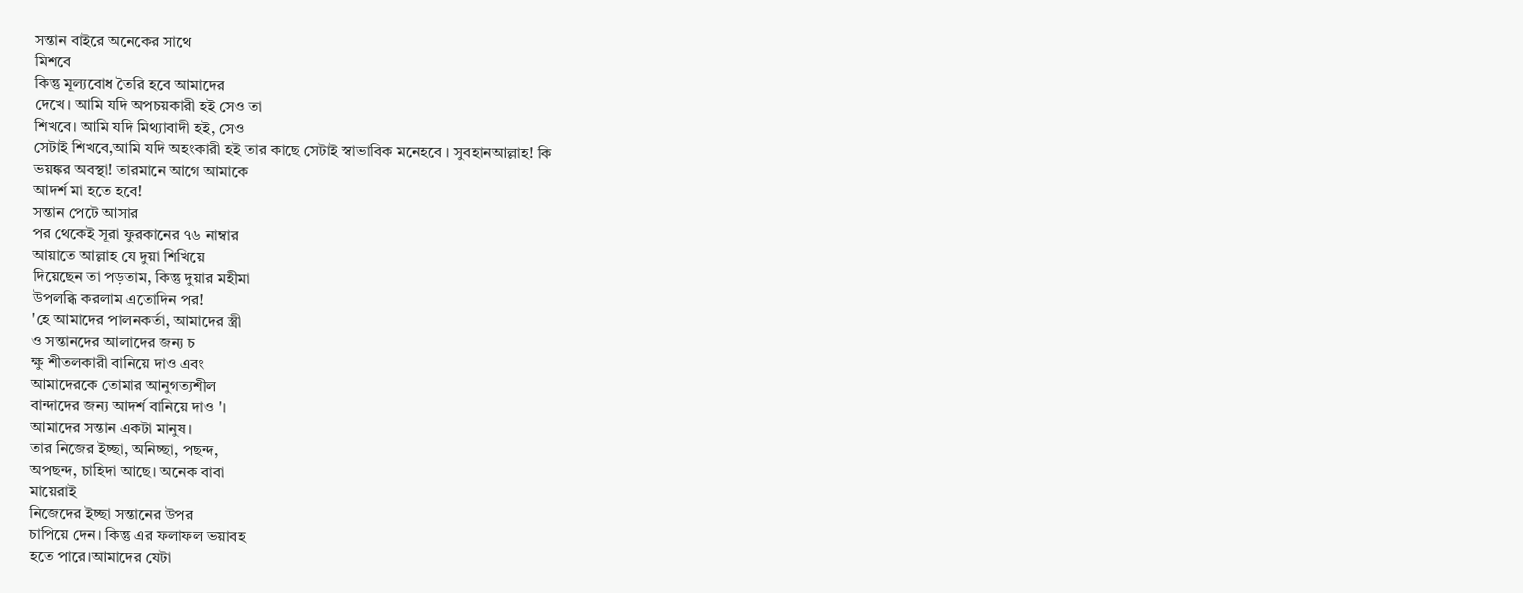সন্তান বাইরে অনেকের সাথে
মিশবে
কিন্তু মূল্যবোধ তৈরি হবে আমাদের
দেখে। আমি যদি অপচয়কারী হই সেও তা
শিখবে। আমি যদি মিথ্যাবাদী হই, সেও
সেটাই শিখবে,আমি যদি অহংকারী হই তার কাছে সেটাই স্বাভাবিক মনেহবে । সুবহানআল্লাহ! কি
ভয়ঙ্কর অবস্থা! তারমানে আগে আমাকে
আদর্শ মা হতে হবে!
সন্তান পেটে আসার
পর থেকেই সূরা ফুরকানের ৭৬ নাম্বার
আয়াতে আল্লাহ যে দুয়া শিখিয়ে
দিয়েছেন তা পড়তাম, কিন্তু দুয়ার মহীমা
উপলব্ধি করলাম এতোদিন পর!
'হে আমাদের পালনকর্তা, আমাদের স্ত্রী
ও সন্তানদের আলাদের জন্য চ
ক্ষু শীতলকারী বানিয়ে দাও এবং
আমাদেরকে তোমার আনুগত্যশীল
বান্দাদের জন্য আদর্শ বানিয়ে দাও '।
আমাদের সন্তান একটা মানুষ।
তার নিজের ইচ্ছা, অনিচ্ছা, পছন্দ,
অপছন্দ, চাহিদা আছে। অনেক বাবা
মায়েরাই
নিজেদের ইচ্ছা সন্তানের উপর
চাপিয়ে দেন। কিন্তু এর ফলাফল ভয়াবহ
হতে পারে।আমাদের যেটা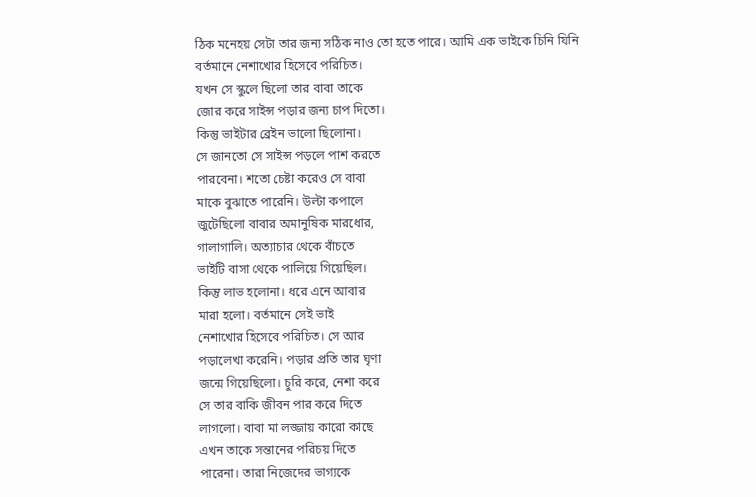ঠিক মনেহয় সেটা তার জন্য সঠিক নাও তো হতে পারে। আমি এক ভাইকে চিনি যিনি
বর্তমানে নেশাখোর হিসেবে পরিচিত।
যখন সে স্কুলে ছিলো তার বাবা তাকে
জোর করে সাইন্স পড়ার জন্য চাপ দিতো।
কিন্তু ভাইটার ব্রেইন ভালো ছিলোনা।
সে জানতো সে সাইন্স পড়লে পাশ করতে
পারবেনা। শতো চেষ্টা করেও সে বাবা
মাকে বুঝাতে পারেনি। উল্টা কপালে
জুটেছিলো বাবার অমানুষিক মারধোর,
গালাগালি। অত্যাচার থেকে বাঁচতে
ভাইটি বাসা থেকে পালিয়ে গিয়েছিল।
কিন্তু লাভ হলোনা। ধরে এনে আবার
মারা হলো। বর্তমানে সেই ভাই
নেশাখোর হিসেবে পরিচিত। সে আর
পড়ালেখা করেনি। পড়ার প্রতি তার ঘৃণা
জন্মে গিয়েছিলো। চুরি করে, নেশা করে
সে তার বাকি জীবন পার করে দিতে
লাগলো। বাবা মা লজ্জায় কারো কাছে
এখন তাকে সন্তানের পরিচয় দিতে
পারেনা। তারা নিজেদের ভাগ্যকে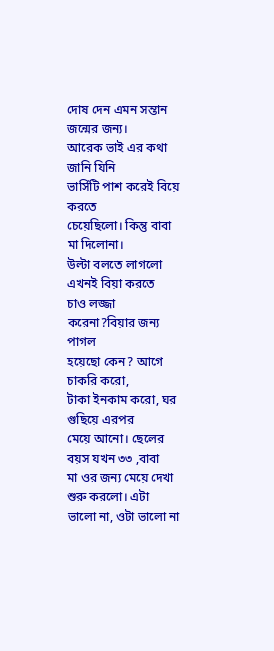দোষ দেন এমন সন্তান জন্মের জন্য।
আরেক ভাই এর কথা জানি যিনি
ভার্সিটি পাশ করেই বিয়ে করতে
চেয়েছিলো। কিন্তু বাবা মা দিলোনা।
উল্টা বলতে লাগলো এখনই বিয়া করতে
চাও লজ্জা করেনা?বিয়ার জন্য পাগল
হয়েছো কেন? আগে চাকরি করো,
টাকা ইনকাম করো, ঘর গুছিয়ে এরপর
মেয়ে আনো। ছেলের বয়স যখন ৩৩ ,বাবা
মা ওর জন্য মেয়ে দেখা শুরু করলো। এটা
ভালো না, ওটা ভালো না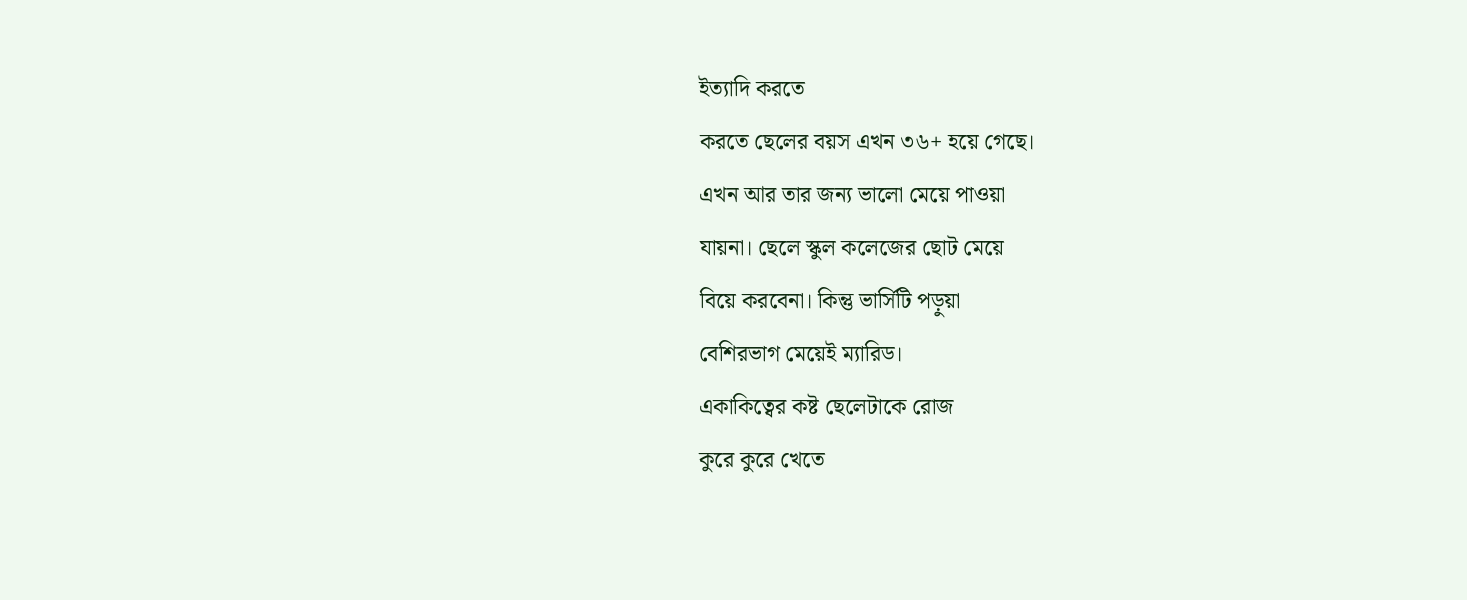ইত্যাদি করতে
করতে ছেলের বয়স এখন ৩৬+ হয়ে গেছে।
এখন আর তার জন্য ভালো মেয়ে পাওয়া
যায়না। ছেলে স্কুল কলেজের ছোট মেয়ে
বিয়ে করবেনা। কিন্তু ভার্সিটি পড়ুয়া
বেশিরভাগ মেয়েই ম্যারিড।
একাকিত্বের কষ্ট ছেলেটাকে রোজ
কুরে কুরে খেতে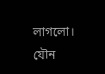লাগলো। যৌন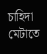চাহিদা
মেটাতে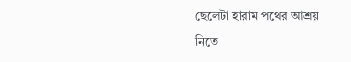ছেলেটা হারাম পথের আশ্রয়
নিতে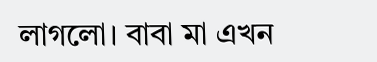লাগলো। বাবা মা এখন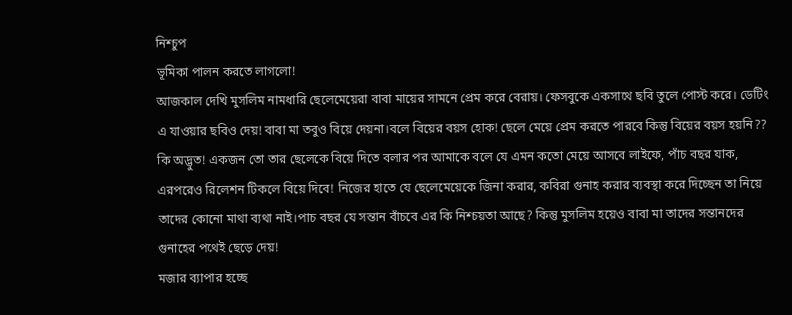নিশ্চুপ
ভূমিকা পালন করতে লাগলো!
আজকাল দেখি মুসলিম নামধারি ছেলেমেয়েরা বাবা মায়ের সামনে প্রেম করে বেরায়। ফেসবুকে একসাথে ছবি তুলে পোস্ট করে। ডেটিং এ যাওয়ার ছবিও দেয়! বাবা মা তবুও বিয়ে দেয়না।বলে বিয়ের বয়স হোক! ছেলে মেয়ে প্রেম করতে পারবে কিন্তু বিয়ের বয়স হয়নি?? কি অদ্ভুত! একজন তো তার ছেলেকে বিয়ে দিতে বলার পর আমাকে বলে যে এমন কতো মেয়ে আসবে লাইফে, পাঁচ বছর যাক, এরপরেও রিলেশন টিকলে বিয়ে দিবে! নিজের হাতে যে ছেলেমেয়েকে জিনা করার, কবিরা গুনাহ করার ব্যবস্থা করে দিচ্ছেন তা নিয়ে তাদের কোনো মাথা ব্যথা নাই।পাচ বছর যে সন্তান বাঁচবে এর কি নিশ্চয়তা আছে? কিন্তু মুসলিম হয়েও বাবা মা তাদের সন্তানদের গুনাহের পথেই ছেড়ে দেয়!
মজার ব্যাপার হচ্ছে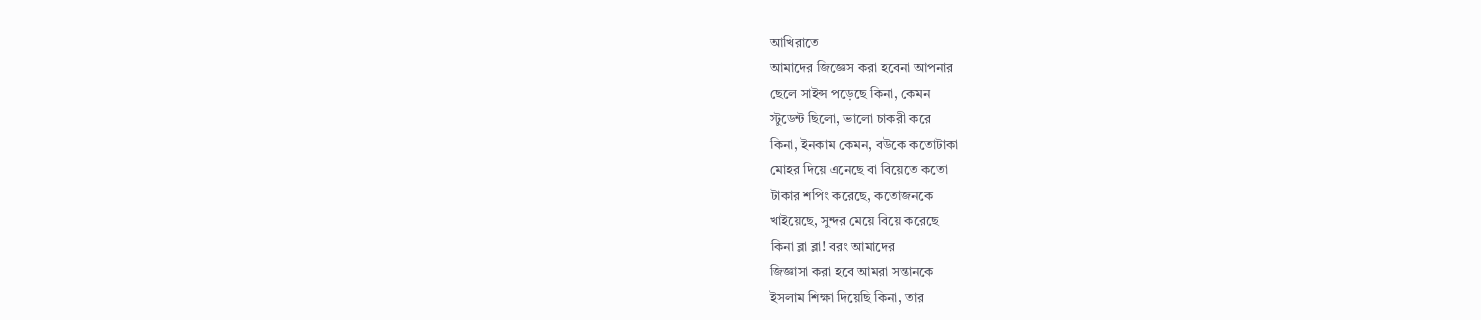আখিরাতে
আমাদের জিজ্ঞেস করা হবেনা আপনার
ছেলে সাইন্স পড়েছে কিনা, কেমন
স্টুডেন্ট ছিলো, ভালো চাকরী করে
কিনা, ইনকাম কেমন, বউকে কতোটাকা
মোহর দিয়ে এনেছে বা বিয়েতে কতো
টাকার শপিং করেছে, কতোজনকে
খাইয়েছে, সুন্দর মেয়ে বিয়ে করেছে
কিনা ব্লা ব্লা! বরং আমাদের
জিজ্ঞাসা করা হবে আমরা সন্তানকে
ইসলাম শিক্ষা দিয়েছি কিনা, তার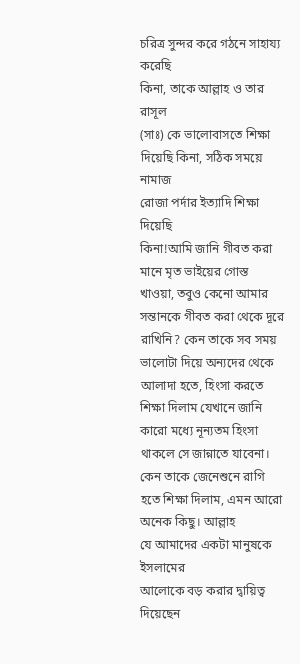চরিত্র সুন্দর করে গঠনে সাহায্য করেছি
কিনা, তাকে আল্লাহ ও তার রাসূল
(সাঃ) কে ভালোবাসতে শিক্ষা
দিয়েছি কিনা, সঠিক সময়ে নামাজ
রোজা পর্দার ইত্যাদি শিক্ষা দিয়েছি
কিনা!আমি জানি গীবত করা মানে মৃত ভাইয়ের গোস্ত খাওয়া, তবুও কেনো আমার সন্তানকে গীবত করা থেকে দূরে রাখিনি? কেন তাকে সব সময় ভালোটা দিয়ে অন্যদের থেকে আলাদা হতে, হিংসা করতে শিক্ষা দিলাম যেখানে জানি কারো মধ্যে নূন্যতম হিংসা থাকলে সে জান্নাতে যাবেনা। কেন তাকে জেনেশুনে রাগি হতে শিক্ষা দিলাম, এমন আরো অনেক কিছু। আল্লাহ
যে আমাদের একটা মানুষকে ইসলামের
আলোকে বড় করার দ্বায়িত্ব দিয়েছেন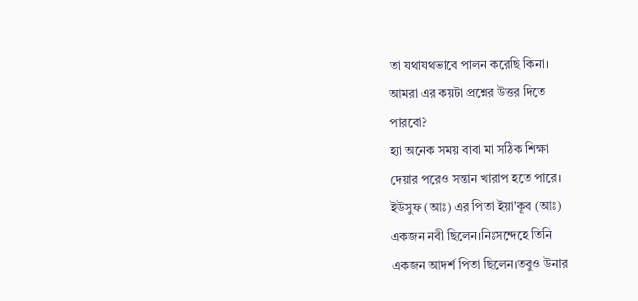তা যথাযথভাবে পালন করেছি কিনা।
আমরা এর কয়টা প্রশ্নের উত্তর দিতে
পারবো?
হ্যা অনেক সময় বাবা মা সঠিক শিক্ষা
দেয়ার পরেও সন্তান খারাপ হতে পারে।
ইউসুফ (আঃ) এর পিতা ইয়া'কূব (আঃ)
একজন নবী ছিলেন।নিঃসন্দেহে তিনি
একজন আদর্শ পিতা ছিলেন।তবুও উনার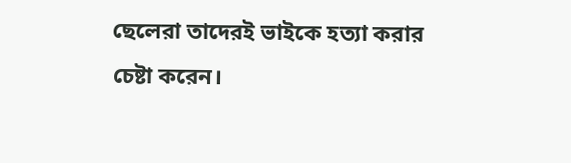ছেলেরা তাদেরই ভাইকে হত্যা করার
চেষ্টা করেন।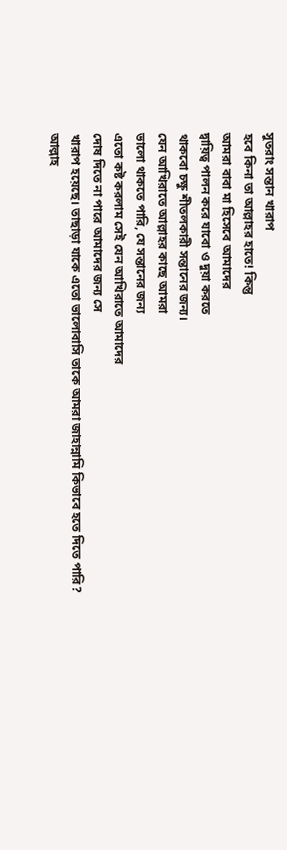সুতরাং সন্তান খারাপ
হবে কিনা তা আল্লাহর হাতে! কিন্তু
আমরা বাবা মা হিসেবে আমাদের
দ্বায়িত্ব পালন করে যাবো ও দুয়া করতে
থাকবো চক্ষু শীতলকারী সন্তানের জন্য।
যেন আখিরাতে আল্লাহর কাছে আমরা
ভালো থাকতে পারি, যে সন্তানের জন্য
এতো কষ্ট করলাম সেই যেন আখিরাতে আমাদের
দোষ দিতে না পারে আমাদের জন্য সে
খারাপ হয়েছে। তাছাড়া যাকে এতো ভালোবাসি তাকে আমরা জাহান্নামি কিভাবে হতে দিতে পারি?
আল্লাহ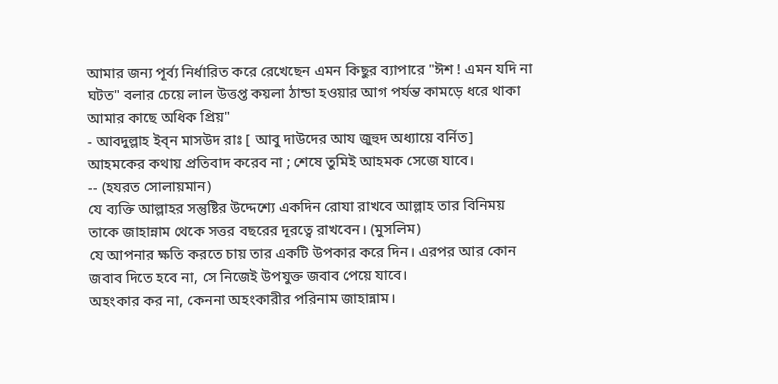আমার জন্য পূর্ব্য নির্ধারিত করে রেখেছেন এমন কিছুর ব্যাপারে "ঈশ ! এমন যদি না ঘটত" বলার চেয়ে লাল উত্তপ্ত কয়লা ঠান্ডা হওয়ার আগ পর্যন্ত কামড়ে ধরে থাকা আমার কাছে অধিক প্রিয়"
- আবদুল্লাহ ইব্ন মাসউদ রাঃ [ আবু দাউদের আয জুহুদ অধ্যায়ে বর্নিত]
আহমকের কথায় প্রতিবাদ করেব না ; শেষে তুমিই আহমক সেজে যাবে।
-- (হযরত সোলায়মান)
যে ব্যক্তি আল্লাহর সন্তুষ্টির উদ্দেশ্যে একদিন রোযা রাখবে আল্লাহ তার বিনিময় তাকে জাহান্নাম থেকে সত্তর বছরের দূরত্বে রাখবেন। (মুসলিম)
যে আপনার ক্ষতি করতে চায় তার একটি উপকার করে দিন। এরপর আর কোন জবাব দিতে হবে না, সে নিজেই উপযুক্ত জবাব পেয়ে যাবে।
অহংকার কর না, কেননা অহংকারীর পরিনাম জাহান্নাম।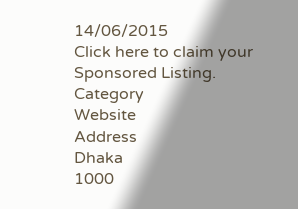14/06/2015
Click here to claim your Sponsored Listing.
Category
Website
Address
Dhaka
1000